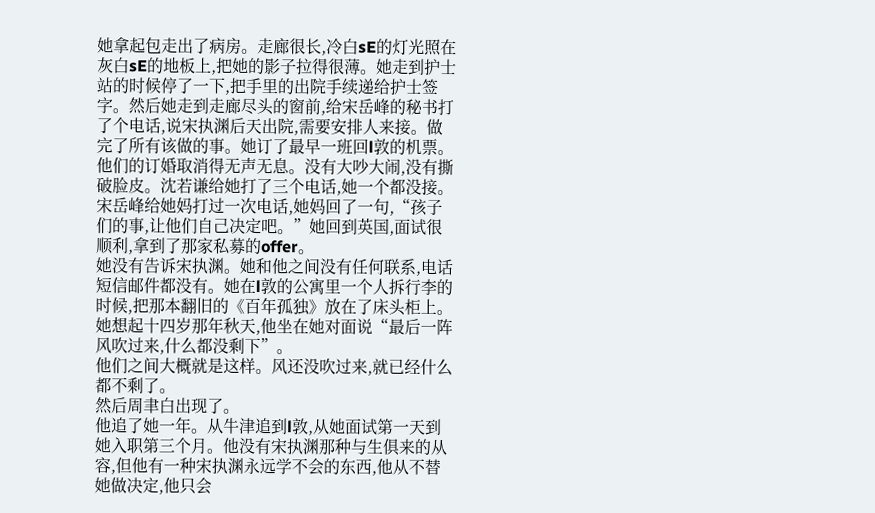她拿起包走出了病房。走廊很长,冷白sE的灯光照在灰白sE的地板上,把她的影子拉得很薄。她走到护士站的时候停了一下,把手里的出院手续递给护士签字。然后她走到走廊尽头的窗前,给宋岳峰的秘书打了个电话,说宋执渊后天出院,需要安排人来接。做完了所有该做的事。她订了最早一班回l敦的机票。
他们的订婚取消得无声无息。没有大吵大闹,没有撕破脸皮。沈若谦给她打了三个电话,她一个都没接。宋岳峰给她妈打过一次电话,她妈回了一句,“孩子们的事,让他们自己决定吧。”她回到英国,面试很顺利,拿到了那家私募的offer。
她没有告诉宋执渊。她和他之间没有任何联系,电话短信邮件都没有。她在l敦的公寓里一个人拆行李的时候,把那本翻旧的《百年孤独》放在了床头柜上。她想起十四岁那年秋天,他坐在她对面说“最后一阵风吹过来,什么都没剩下”。
他们之间大概就是这样。风还没吹过来,就已经什么都不剩了。
然后周聿白出现了。
他追了她一年。从牛津追到l敦,从她面试第一天到她入职第三个月。他没有宋执渊那种与生俱来的从容,但他有一种宋执渊永远学不会的东西,他从不替她做决定,他只会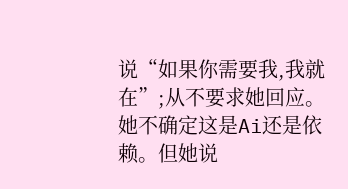说“如果你需要我,我就在”;从不要求她回应。她不确定这是Ai还是依赖。但她说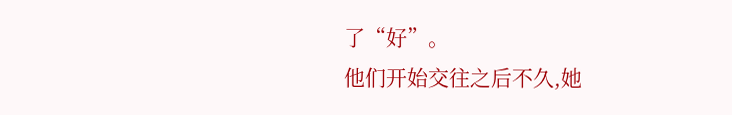了“好”。
他们开始交往之后不久,她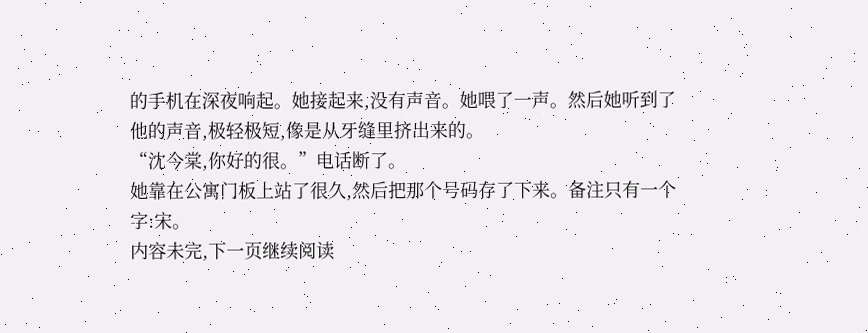的手机在深夜响起。她接起来,没有声音。她喂了一声。然后她听到了他的声音,极轻极短,像是从牙缝里挤出来的。
“沈今棠,你好的很。”电话断了。
她靠在公寓门板上站了很久,然后把那个号码存了下来。备注只有一个字:宋。
内容未完,下一页继续阅读